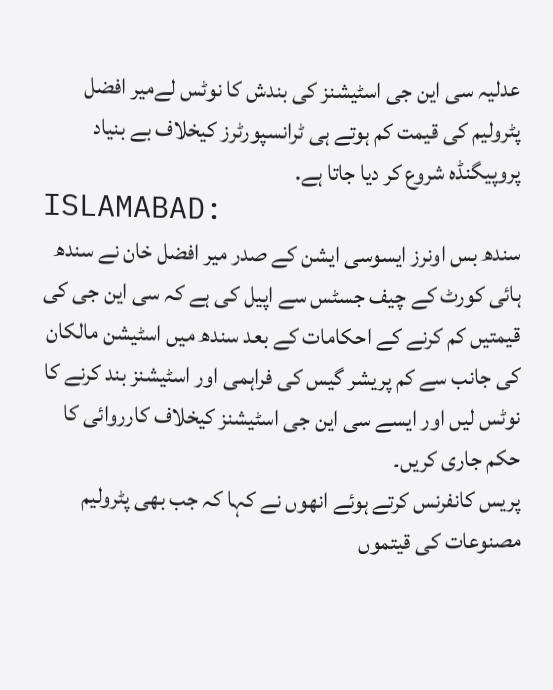عدلیہ سی این جی اسٹیشنز کی بندش کا نوٹس لےمیر افضل
پٹرولیم کی قیمت کم ہوتے ہی ٹرانسپورٹرز کیخلاف بے بنیاد پروپیگنڈہ شروع کر دیا جاتا ہے.
ISLAMABAD:
سندھ بس اونرز ایسوسی ایشن کے صدر میر افضل خان نے سندھ ہائی کورٹ کے چیف جسٹس سے اپیل کی ہے کہ سی این جی کی قیمتیں کم کرنے کے احکامات کے بعد سندھ میں اسٹیشن مالکان کی جانب سے کم پریشر گیس کی فراہمی اور اسٹیشنز بند کرنے کا نوٹس لیں اور ایسے سی این جی اسٹیشنز کیخلاف کارروائی کا حکم جاری کریں۔
پریس کانفرنس کرتے ہوئے انھوں نے کہا کہ جب بھی پٹرولیم مصنوعات کی قیتموں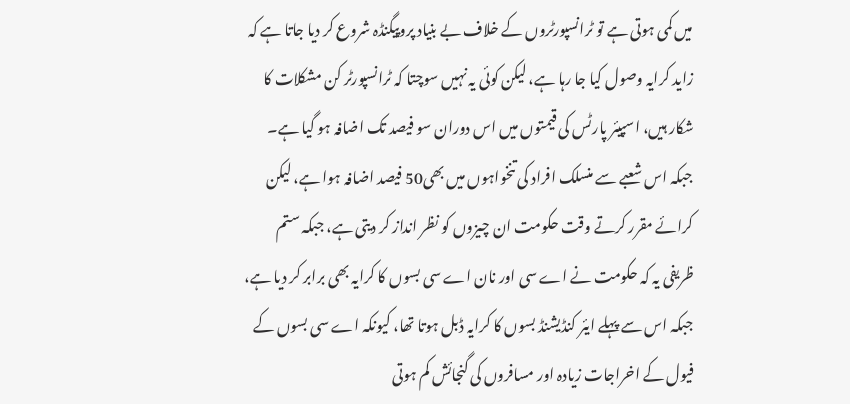میں کمی ہوتی ہے تو ٹرانسپورٹروں کے خلاف بے بنیاد پروپیگنڈہ شروع کر دیا جاتا ہے کہ زاید کرایہ وصول کیا جا رہا ہے، لیکن کوئی یہ نہیں سوچتا کہ ٹرانسپورٹر کن مشکلات کا شکار ہیں، اسپیئر پارٹس کی قیمتوں میں اس دوران سو فیصد تک اضافہ ہو گیا ہے۔
جبکہ اس شعبے سے منسلک افراد کی تنخواہوں میں بھی50 فیصد اضافہ ہوا ہے، لیکن کرائے مقرر کرتے وقت حکومت ان چیزوں کو نظر انداز کر دیتی ہے، جبکہ ستم ظریفی یہ کہ حکومت نے اے سی اور نان اے سی بسوں کا کرایہ بھی برابر کر دیا ہے، جبکہ اس سے پہلے ایئر کنڈیشنڈ بسوں کا کرایہ ڈبل ہوتا تھا، کیونکہ اے سی بسوں کے فیول کے اخراجات زیادہ اور مسافروں کی گنجائش کم ہوتی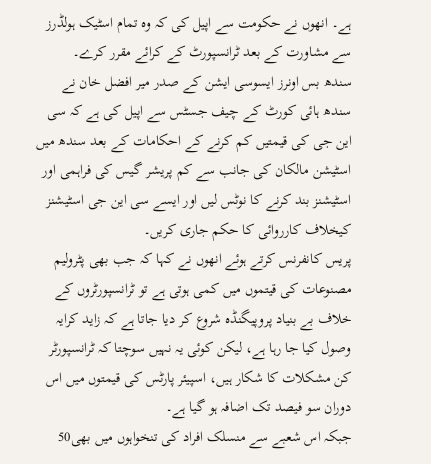ہے۔ انھوں نے حکومت سے اپیل کی کہ وہ تمام اسٹیک ہولڈرز سے مشاورت کے بعد ٹرانسپورٹ کے کرائے مقرر کرے۔
سندھ بس اونرز ایسوسی ایشن کے صدر میر افضل خان نے سندھ ہائی کورٹ کے چیف جسٹس سے اپیل کی ہے کہ سی این جی کی قیمتیں کم کرنے کے احکامات کے بعد سندھ میں اسٹیشن مالکان کی جانب سے کم پریشر گیس کی فراہمی اور اسٹیشنز بند کرنے کا نوٹس لیں اور ایسے سی این جی اسٹیشنز کیخلاف کارروائی کا حکم جاری کریں۔
پریس کانفرنس کرتے ہوئے انھوں نے کہا کہ جب بھی پٹرولیم مصنوعات کی قیتموں میں کمی ہوتی ہے تو ٹرانسپورٹروں کے خلاف بے بنیاد پروپیگنڈہ شروع کر دیا جاتا ہے کہ زاید کرایہ وصول کیا جا رہا ہے، لیکن کوئی یہ نہیں سوچتا کہ ٹرانسپورٹر کن مشکلات کا شکار ہیں، اسپیئر پارٹس کی قیمتوں میں اس دوران سو فیصد تک اضافہ ہو گیا ہے۔
جبکہ اس شعبے سے منسلک افراد کی تنخواہوں میں بھی50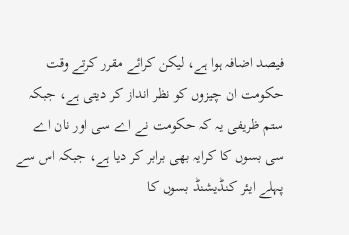فیصد اضافہ ہوا ہے، لیکن کرائے مقرر کرتے وقت حکومت ان چیزوں کو نظر انداز کر دیتی ہے، جبکہ ستم ظریفی یہ کہ حکومت نے اے سی اور نان اے سی بسوں کا کرایہ بھی برابر کر دیا ہے، جبکہ اس سے پہلے ایئر کنڈیشنڈ بسوں کا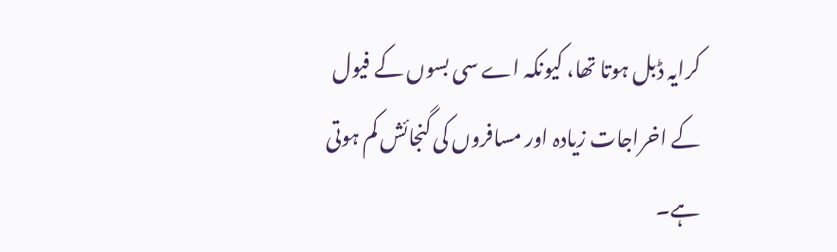کرایہ ڈبل ہوتا تھا، کیونکہ اے سی بسوں کے فیول کے اخراجات زیادہ اور مسافروں کی گنجائش کم ہوتی ہے۔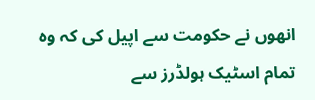انھوں نے حکومت سے اپیل کی کہ وہ تمام اسٹیک ہولڈرز سے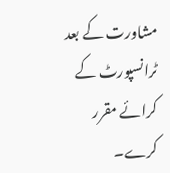مشاورت کے بعد ٹرانسپورٹ کے کرائے مقرر کرے۔